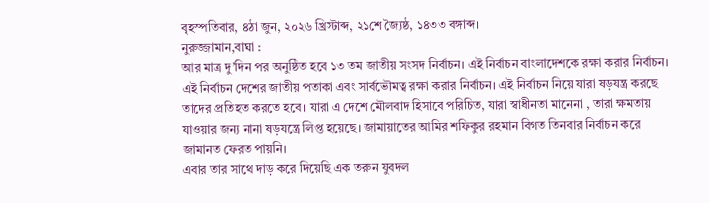বৃহস্পতিবার, ৪ঠা জুন, ২০২৬ খ্রিস্টাব্দ, ২১শে জ্যৈষ্ঠ, ১৪৩৩ বঙ্গাব্দ।
নুরুজ্জামান,বাঘা :
আর মাত্র দু’দিন পর অনুষ্ঠিত হবে ১৩ তম জাতীয় সংসদ নির্বাচন। এই নির্বাচন বাংলাদেশকে রক্ষা করার নির্বাচন। এই নির্বাচন দেশের জাতীয় পতাকা এবং সার্বভৌমত্ব রক্ষা করার নির্বাচন। এই নির্বাচন নিয়ে যারা ষড়যন্ত্র করছে তাদের প্রতিহত করতে হবে। যারা এ দেশে মৌলবাদ হিসাবে পরিচিত, যারা স্বাধীনতা মানেনা , তারা ক্ষমতায় যাওয়ার জন্য নানা ষড়যন্ত্রে লিপ্ত হয়েছে। জামায়াতের আমির শফিকুর রহমান বিগত তিনবার নির্বাচন করে জামানত ফেরত পায়নি।
এবার তার সাথে দাড় করে দিয়েছি এক তরুন যুবদল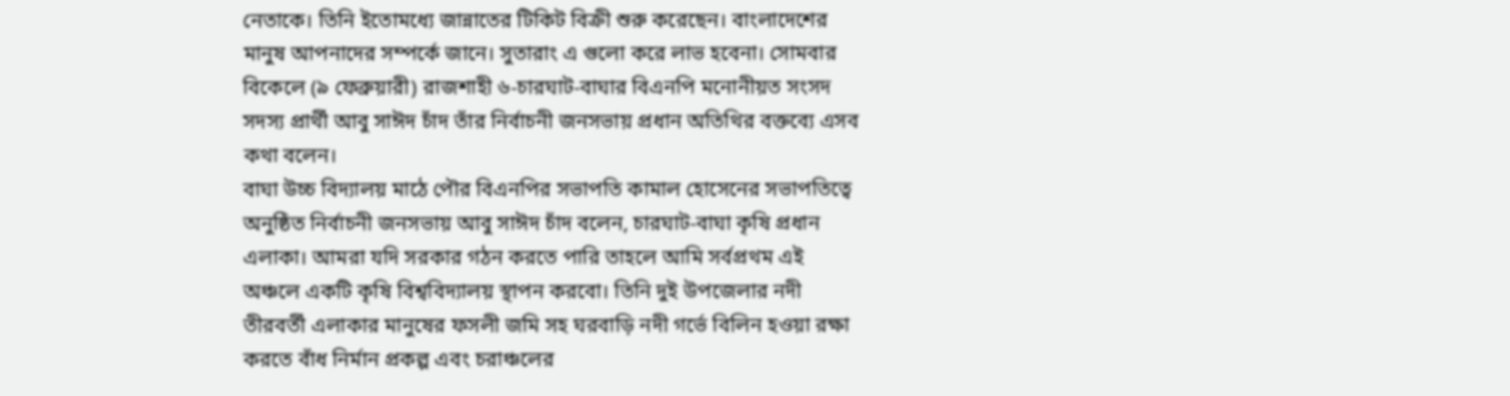নেতাকে। তিনি ইতোমধ্যে জান্নাতের টিকিট বিক্রী শুরু করেছেন। বাংলাদেশের মানুষ আপনাদের সম্পর্কে জানে। সুতারাং এ গুলো করে লাভ হবেনা। সোমবার বিকেলে (৯ ফেব্রুয়ারী) রাজশাহী ৬-চারঘাট-বাঘার বিএনপি মনোনীয়ত সংসদ সদস্য প্রার্থী আবু সাঈদ চাঁদ তাঁর নির্বাচনী জনসভায় প্রধান অতিথির বক্তব্যে এসব কথা বলেন।
বাঘা উচ্চ বিদ্যালয় মাঠে পৌর বিএনপির সভাপতি কামাল হোসেনের সভাপতিত্বে অনুষ্ঠিত নির্বাচনী জনসভায় আবু সাঈদ চাঁদ বলেন, চারঘাট-বাঘা কৃষি প্রধান এলাকা। আমরা যদি সরকার গঠন করতে পারি তাহলে আমি সর্বপ্রথম এই অঞ্চলে একটি কৃষি বিশ্ববিদ্যালয় স্থাপন করবো। তিনি দুই উপজেলার নদী তীরবর্তী এলাকার মানুষের ফসলী জমি সহ ঘরবাড়ি নদী গর্ভে বিলিন হওয়া রক্ষা করতে বাঁধ নির্মান প্রকল্প এবং চরাঞ্চলের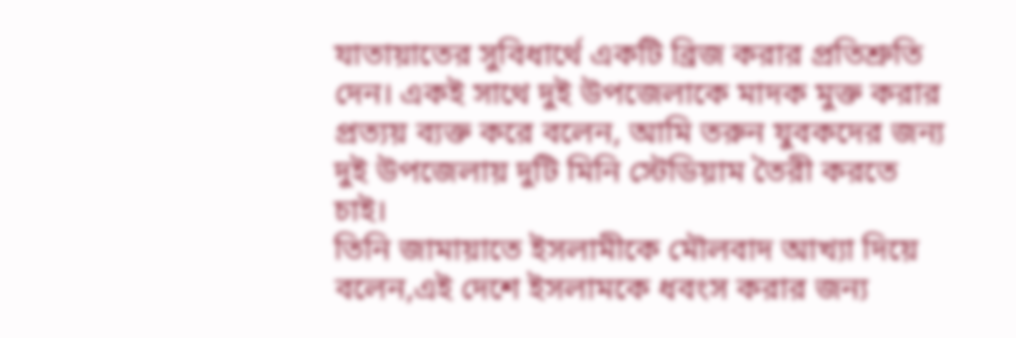যাতায়াতের সুবিধার্থে একটি ব্রিজ করার প্রতিশ্রুতি দেন। একই সাথে দুই উপজেলাকে মাদক মুক্ত করার প্রত্যয় ব্যক্ত করে বলেন, আমি তরুন যুবকদের জন্য দুই উপজেলায় দুটি মিনি স্টেডিয়াম তৈরী করতে চাই।
তিনি জামায়াতে ইসলামীকে মৌলবাদ আখ্যা দিয়ে বলেন,এই দেশে ইসলামকে ধবংস করার জন্য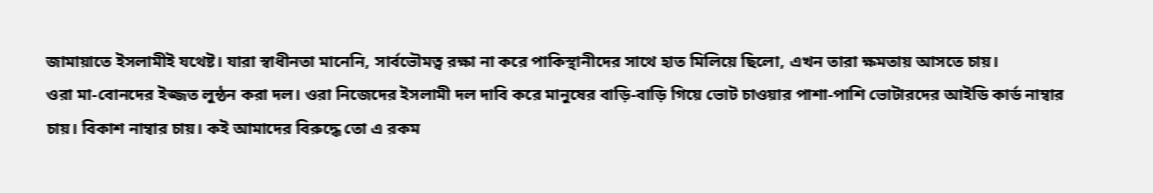জামায়াতে ইসলামীই যথেষ্ট। যারা স্বাধীনতা মানেনি, সার্বভৌমত্ব রক্ষা না করে পাকিস্থানীদের সাথে হাত মিলিয়ে ছিলো, এখন তারা ক্ষমতায় আসতে চায়।
ওরা মা-বোনদের ইজ্জত লুন্ঠন করা দল। ওরা নিজেদের ইসলামী দল দাবি করে মানুষের বাড়ি-বাড়ি গিয়ে ভোট চাওয়ার পাশা-পাশি ভোটারদের আইডি কার্ড নাম্বার চায়। বিকাশ নাম্বার চায়। কই আমাদের বিরুদ্ধে তো এ রকম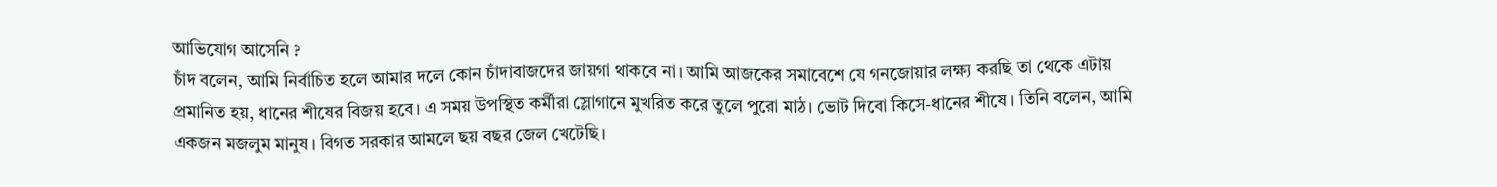আভিযোগ আসেনি ?
চাঁদ বলেন, আমি নির্বাচিত হলে আমার দলে কোন চাঁদাবাজদের জায়গা থাকবে না। আমি আজকের সমাবেশে যে গনজোয়ার লক্ষ্য করছি তা থেকে এটায় প্রমানিত হয়, ধানের শীষের বিজয় হবে। এ সময় উপস্থিত কর্মীরা স্লোগানে মুখরিত করে তুলে পুরো মাঠ। ভোট দিবো কিসে-ধানের শীষে। তিনি বলেন, আমি একজন মজলুম মানুষ। বিগত সরকার আমলে ছয় বছর জেল খেটেছি।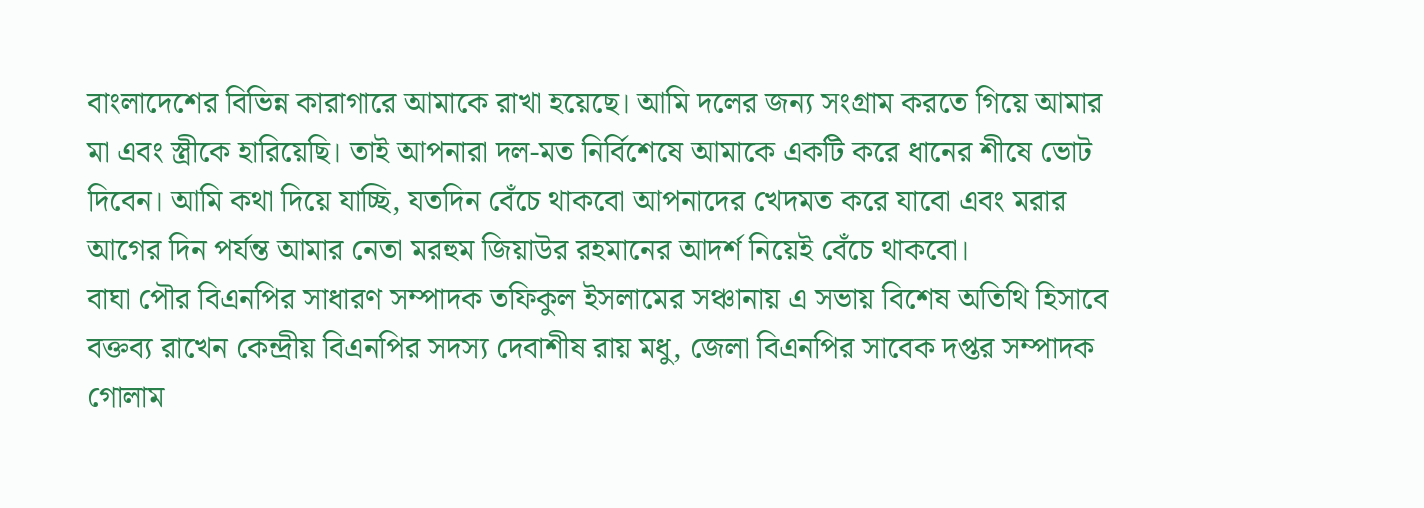বাংলাদেশের বিভিন্ন কারাগারে আমাকে রাখা হয়েছে। আমি দলের জন্য সংগ্রাম করতে গিয়ে আমার মা এবং স্ত্রীকে হারিয়েছি। তাই আপনারা দল-মত নির্বিশেষে আমাকে একটি করে ধানের শীষে ভোট দিবেন। আমি কথা দিয়ে যাচ্ছি, যতদিন বেঁচে থাকবো আপনাদের খেদমত করে যাবো এবং মরার আগের দিন পর্যন্ত আমার নেতা মরহুম জিয়াউর রহমানের আদর্শ নিয়েই বেঁচে থাকবো।
বাঘা পৌর বিএনপির সাধারণ সম্পাদক তফিকুল ইসলামের সঞ্চানায় এ সভায় বিশেষ অতিথি হিসাবে বক্তব্য রাখেন কেন্দ্রীয় বিএনপির সদস্য দেবাশীষ রায় মধু, জেলা বিএনপির সাবেক দপ্তর সম্পাদক গোলাম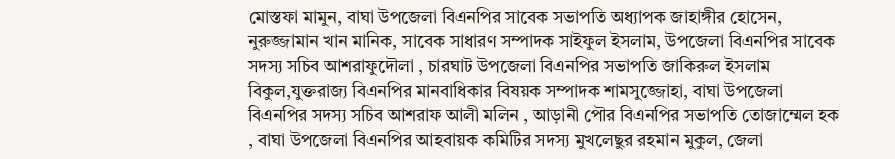মোস্তফা মামুন, বাঘা উপজেলা বিএনপির সাবেক সভাপতি অধ্যাপক জাহাঙ্গীর হোসেন, নুরুজ্জামান খান মানিক, সাবেক সাধারণ সম্পাদক সাইফুল ইসলাম, উপজেলা বিএনপির সাবেক সদস্য সচিব আশরাফুদৌলা , চারঘাট উপজেলা বিএনপির সভাপতি জাকিরুল ইসলাম বিকুল,যুক্তরাজ্য বিএনপির মানবাধিকার বিষয়ক সম্পাদক শামসুজ্জোহা, বাঘা উপজেলা বিএনপির সদস্য সচিব আশরাফ আলী মলিন , আড়ানী পৌর বিএনপির সভাপতি তোজাম্মেল হক , বাঘা উপজেলা বিএনপির আহবায়ক কমিটির সদস্য মুখলেছুর রহমান মুকুল, জেলা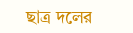ছাত্র দলের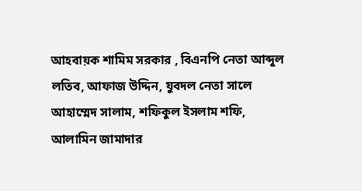আহবায়ক শামিম সরকার , বিএনপি নেতা আব্দুল লতিব, আফাজ উদ্দিন, যুবদল নেতা সালে আহাম্মেদ সালাম, শফিকুল ইসলাম শফি, আলামিন জামাদার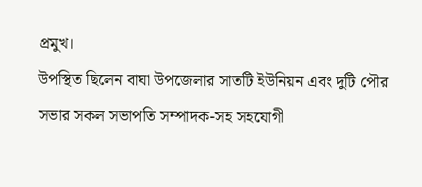প্রমুখ।
উপস্থিত ছিলেন বাঘা উপজেলার সাতটি ইউনিয়ন এবং দুটি পৌর সভার সকল সভাপতি সম্পাদক-সহ সহযোগী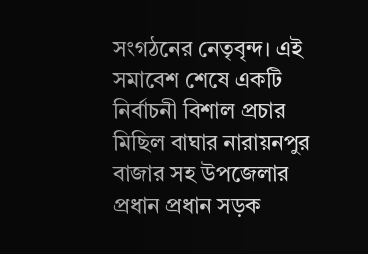সংগঠনের নেতৃবৃন্দ। এই সমাবেশ শেষে একটি নির্বাচনী বিশাল প্রচার মিছিল বাঘার নারায়নপুর বাজার সহ উপজেলার প্রধান প্রধান সড়ক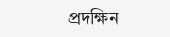প্রদক্ষিন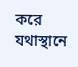করে যথাস্থানে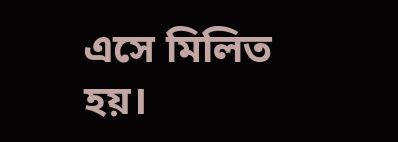এসে মিলিত হয়।